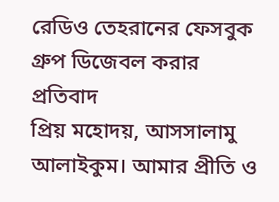রেডিও তেহরানের ফেসবুক গ্রুপ ডিজেবল করার প্রতিবাদ
প্রিয় মহোদয়, আসসালামু আলাইকুম। আমার প্রীতি ও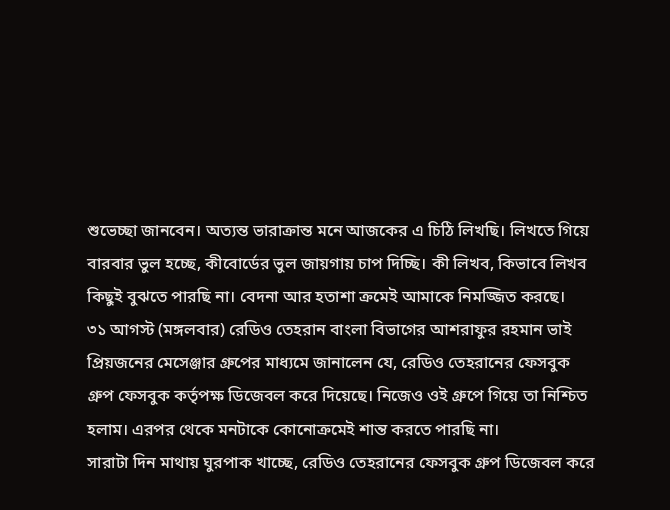শুভেচ্ছা জানবেন। অত্যন্ত ভারাক্রান্ত মনে আজকের এ চিঠি লিখছি। লিখতে গিয়ে বারবার ভুল হচ্ছে, কীবোর্ডের ভুল জায়গায় চাপ দিচ্ছি। কী লিখব, কিভাবে লিখব কিছুই বুঝতে পারছি না। বেদনা আর হতাশা ক্রমেই আমাকে নিমজ্জিত করছে।
৩১ আগস্ট (মঙ্গলবার) রেডিও তেহরান বাংলা বিভাগের আশরাফুর রহমান ভাই প্রিয়জনের মেসেঞ্জার গ্রুপের মাধ্যমে জানালেন যে, রেডিও তেহরানের ফেসবুক গ্রুপ ফেসবুক কর্তৃপক্ষ ডিজেবল করে দিয়েছে। নিজেও ওই গ্রুপে গিয়ে তা নিশ্চিত হলাম। এরপর থেকে মনটাকে কোনোক্রমেই শান্ত করতে পারছি না।
সারাটা দিন মাথায় ঘুরপাক খাচ্ছে, রেডিও তেহরানের ফেসবুক গ্রুপ ডিজেবল করে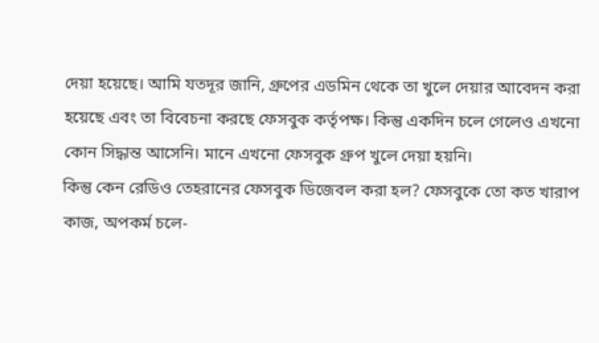দেয়া হয়েছে। আমি যতদূর জানি, গ্রুপের এডমিন থেকে তা খুলে দেয়ার আবেদন করা হয়েছে এবং তা বিবেচনা করছে ফেসবুক কর্তৃপক্ষ। কিন্তু একদিন চলে গেলেও এখনো কোন সিদ্ধান্ত আসেনি। মানে এখনো ফেসবুক গ্রুপ খুলে দেয়া হয়নি।
কিন্তু কেন রেডিও তেহরানের ফেসবুক ডিজেবল করা হল? ফেসবুকে তো কত খারাপ কাজ, অপকর্ম চলে-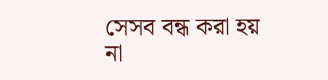সেসব বন্ধ করা হয় না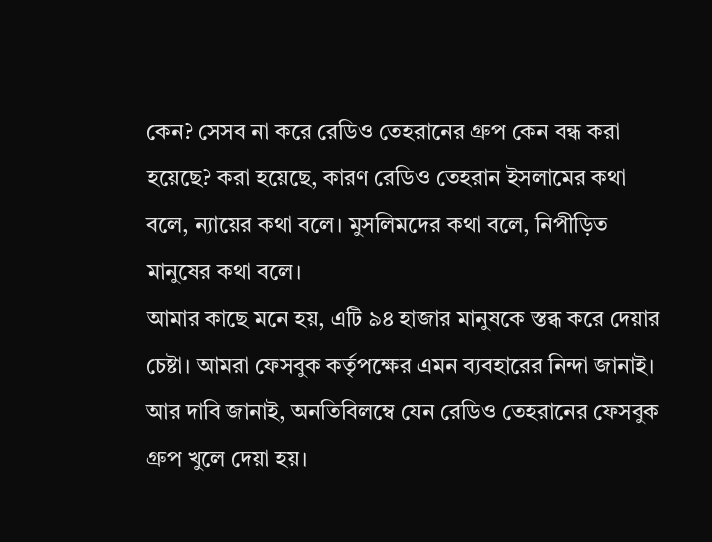কেন? সেসব না করে রেডিও তেহরানের গ্রুপ কেন বন্ধ করা হয়েছে? করা হয়েছে, কারণ রেডিও তেহরান ইসলামের কথা বলে, ন্যায়ের কথা বলে। মুসলিমদের কথা বলে, নিপীড়িত মানুষের কথা বলে।
আমার কাছে মনে হয়, এটি ৯৪ হাজার মানুষকে স্তব্ধ করে দেয়ার চেষ্টা। আমরা ফেসবুক কর্তৃপক্ষের এমন ব্যবহারের নিন্দা জানাই। আর দাবি জানাই, অনতিবিলম্বে যেন রেডিও তেহরানের ফেসবুক গ্রুপ খুলে দেয়া হয়।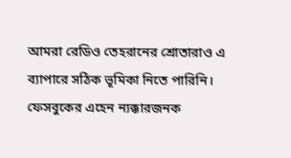আমরা রেডিও তেহরানের শ্রোতারাও এ ব্যাপারে সঠিক ভূমিকা নিতে পারিনি। ফেসবুকের এহেন ন্যক্কারজনক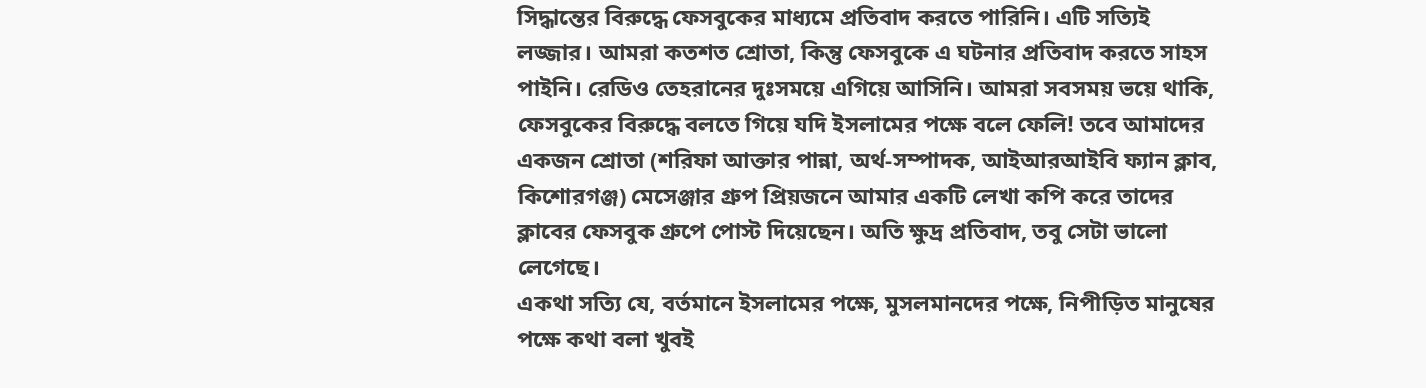সিদ্ধান্তের বিরুদ্ধে ফেসবুকের মাধ্যমে প্রতিবাদ করতে পারিনি। এটি সত্যিই লজ্জার। আমরা কতশত শ্রোতা, কিন্তু ফেসবুকে এ ঘটনার প্রতিবাদ করতে সাহস পাইনি। রেডিও তেহরানের দুঃসময়ে এগিয়ে আসিনি। আমরা সবসময় ভয়ে থাকি, ফেসবুকের বিরুদ্ধে বলতে গিয়ে যদি ইসলামের পক্ষে বলে ফেলি! তবে আমাদের একজন শ্রোতা (শরিফা আক্তার পান্না, অর্থ-সম্পাদক, আইআরআইবি ফ্যান ক্লাব, কিশোরগঞ্জ) মেসেঞ্জার গ্রুপ প্রিয়জনে আমার একটি লেখা কপি করে তাদের ক্লাবের ফেসবুক গ্রুপে পোস্ট দিয়েছেন। অতি ক্ষুদ্র প্রতিবাদ, তবু সেটা ভালো লেগেছে।
একথা সত্যি যে, বর্তমানে ইসলামের পক্ষে, মুসলমানদের পক্ষে, নিপীড়িত মানুষের পক্ষে কথা বলা খুবই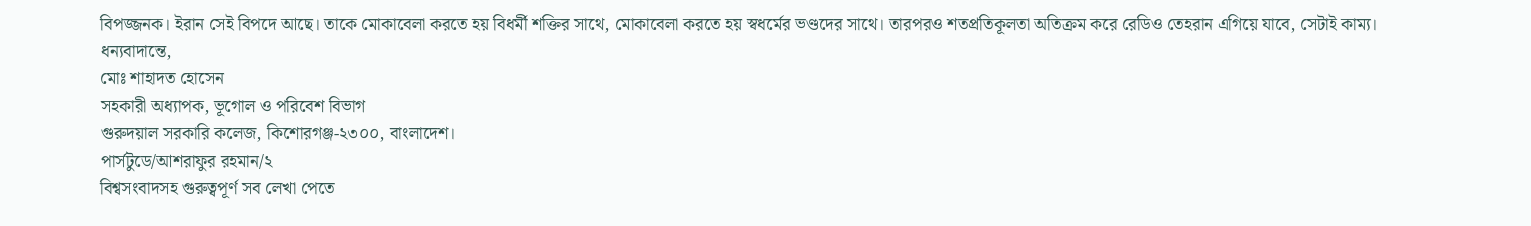বিপজ্জনক। ইরান সেই বিপদে আছে। তাকে মোকাবেলা করতে হয় বিধর্মী শক্তির সাথে, মোকাবেলা করতে হয় স্বধর্মের ভণ্ডদের সাথে। তারপরও শতপ্রতিকূলতা অতিক্রম করে রেডিও তেহরান এগিয়ে যাবে, সেটাই কাম্য।
ধন্যবাদান্তে,
মোঃ শাহাদত হোসেন
সহকারী অধ্যাপক, ভূগোল ও পরিবেশ বিভাগ
গুরুদয়াল সরকারি কলেজ, কিশোরগঞ্জ-২৩০০, বাংলাদেশ।
পার্সটুডে/আশরাফুর রহমান/২
বিশ্বসংবাদসহ গুরুত্বপূর্ণ সব লেখা পেতে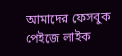আমাদের ফেসবুক পেইজে লাইক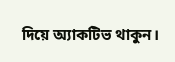দিয়ে অ্যাকটিভ থাকুন।